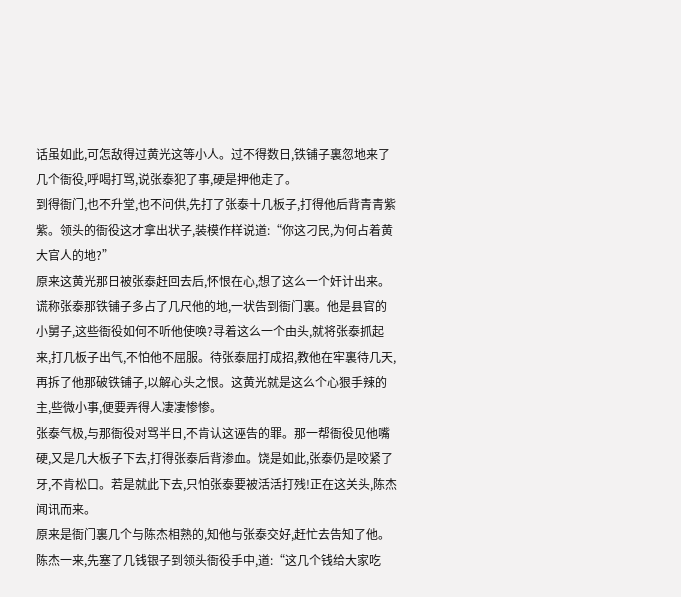话虽如此,可怎敌得过黄光这等小人。过不得数日,铁铺子裏忽地来了几个衙役,呼喝打骂,说张泰犯了事,硬是押他走了。
到得衙门,也不升堂,也不问供,先打了张泰十几板子,打得他后背青青紫紫。领头的衙役这才拿出状子,装模作样说道:“你这刁民,为何占着黄大官人的地?”
原来这黄光那日被张泰赶回去后,怀恨在心,想了这么一个奸计出来。谎称张泰那铁铺子多占了几尺他的地,一状告到衙门裏。他是县官的小舅子,这些衙役如何不听他使唤?寻着这么一个由头,就将张泰抓起来,打几板子出气,不怕他不屈服。待张泰屈打成招,教他在牢裏待几天,再拆了他那破铁铺子,以解心头之恨。这黄光就是这么个心狠手辣的主,些微小事,便要弄得人凄凄惨惨。
张泰气极,与那衙役对骂半日,不肯认这诬告的罪。那一帮衙役见他嘴硬,又是几大板子下去,打得张泰后背渗血。饶是如此,张泰仍是咬紧了牙,不肯松口。若是就此下去,只怕张泰要被活活打残!正在这关头,陈杰闻讯而来。
原来是衙门裏几个与陈杰相熟的,知他与张泰交好,赶忙去告知了他。陈杰一来,先塞了几钱银子到领头衙役手中,道:“这几个钱给大家吃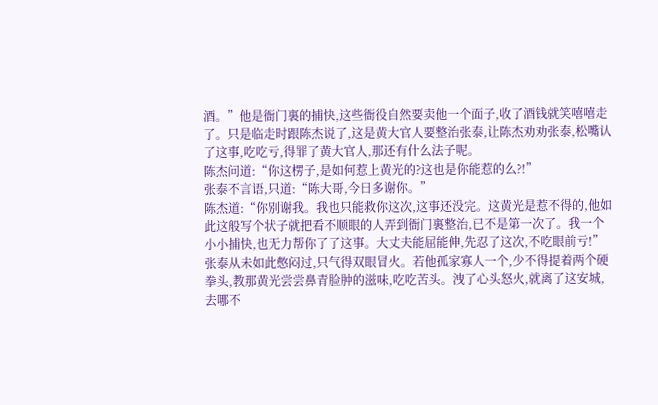酒。”他是衙门裏的捕快,这些衙役自然要卖他一个面子,收了酒钱就笑嘻嘻走了。只是临走时跟陈杰说了,这是黄大官人要整治张泰,让陈杰劝劝张泰,松嘴认了这事,吃吃亏,得罪了黄大官人,那还有什么法子呢。
陈杰问道:“你这楞子,是如何惹上黄光的?这也是你能惹的么?!”
张泰不言语,只道:“陈大哥,今日多谢你。”
陈杰道:“你别谢我。我也只能救你这次,这事还没完。这黄光是惹不得的,他如此这般写个状子就把看不顺眼的人弄到衙门裏整治,已不是第一次了。我一个小小捕快,也无力帮你了了这事。大丈夫能屈能伸,先忍了这次,不吃眼前亏!”
张泰从未如此憋闷过,只气得双眼冒火。若他孤家寡人一个,少不得提着两个硬拳头,教那黄光尝尝鼻青脸肿的滋味,吃吃苦头。洩了心头怒火,就离了这安城,去哪不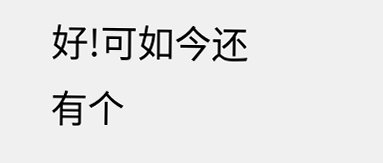好!可如今还有个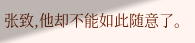张致,他却不能如此随意了。